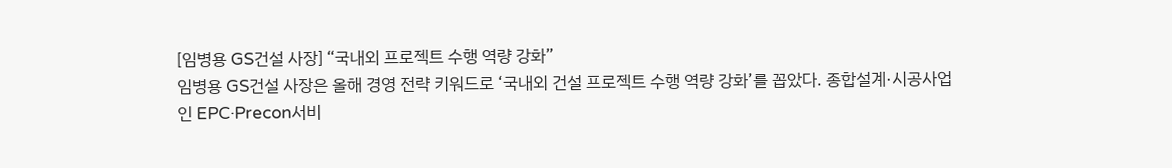[임병용 GS건설 사장] “국내외 프로젝트 수행 역량 강화”
임병용 GS건설 사장은 올해 경영 전략 키워드로 ‘국내외 건설 프로젝트 수행 역량 강화’를 꼽았다. 종합설계·시공사업인 EPC·Precon서비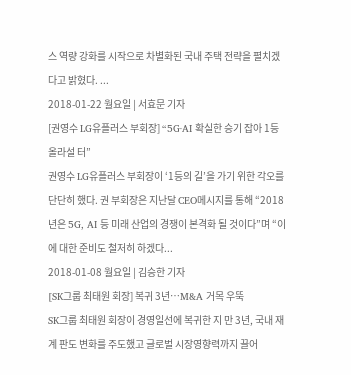스 역량 강화를 시작으로 차별화된 국내 주택 전략을 펼치겠다고 밝혔다. ...
2018-01-22 월요일 | 서효문 기자
[권영수 LG유플러스 부회장] “5G·AI 확실한 승기 잡아 1등 올라설 터”
권영수 LG유플러스 부회장이 ‘1등의 길’을 가기 위한 각오를 단단히 했다. 권 부회장은 지난달 CEO메시지를 통해 “2018년은 5G, AI 등 미래 산업의 경쟁이 본격화 될 것이다”며 “이에 대한 준비도 철저히 하겠다...
2018-01-08 월요일 | 김승한 기자
[SK그룹 최태원 회장] 복귀 3년…M&A 거목 우뚝
SK그룹 최태원 회장이 경영일선에 복귀한 지 만 3년, 국내 재계 판도 변화를 주도했고 글로벌 시장영향력까지 끌어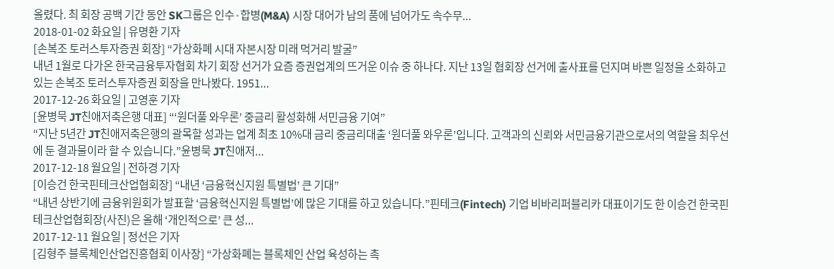올렸다. 최 회장 공백 기간 동안 SK그룹은 인수·합병(M&A) 시장 대어가 남의 품에 넘어가도 속수무...
2018-01-02 화요일 | 유명환 기자
[손복조 토러스투자증권 회장] “가상화폐 시대 자본시장 미래 먹거리 발굴”
내년 1월로 다가온 한국금융투자협회 차기 회장 선거가 요즘 증권업계의 뜨거운 이슈 중 하나다. 지난 13일 협회장 선거에 출사표를 던지며 바쁜 일정을 소화하고 있는 손복조 토러스투자증권 회장을 만나봤다. 1951...
2017-12-26 화요일 | 고영훈 기자
[윤병묵 JT친애저축은행 대표] “‘원더풀 와우론’ 중금리 활성화해 서민금융 기여”
“지난 5년간 JT친애저축은행의 괄목할 성과는 업계 최초 10%대 금리 중금리대출 ‘원더풀 와우론’입니다. 고객과의 신뢰와 서민금융기관으로서의 역할을 최우선에 둔 결과물이라 할 수 있습니다.”윤병묵 JT친애저...
2017-12-18 월요일 | 전하경 기자
[이승건 한국핀테크산업협회장] “내년 ‘금융혁신지원 특별법’ 큰 기대”
“내년 상반기에 금융위원회가 발표할 ‘금융혁신지원 특별법’에 많은 기대를 하고 있습니다.”핀테크(Fintech) 기업 비바리퍼블리카 대표이기도 한 이승건 한국핀테크산업협회장(사진)은 올해 ‘개인적으로’ 큰 성...
2017-12-11 월요일 | 정선은 기자
[김형주 블록체인산업진흥협회 이사장] “가상화폐는 블록체인 산업 육성하는 촉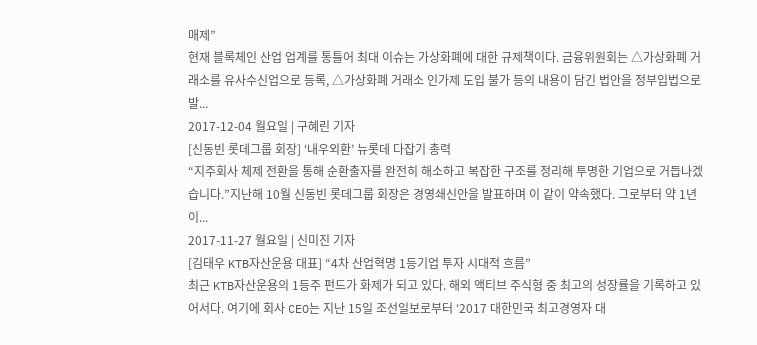매제”
현재 블록체인 산업 업계를 통틀어 최대 이슈는 가상화폐에 대한 규제책이다. 금융위원회는 △가상화폐 거래소를 유사수신업으로 등록, △가상화폐 거래소 인가제 도입 불가 등의 내용이 담긴 법안을 정부입법으로 발...
2017-12-04 월요일 | 구혜린 기자
[신동빈 롯데그룹 회장] ‘내우외환’ 뉴롯데 다잡기 총력
“지주회사 체제 전환을 통해 순환출자를 완전히 해소하고 복잡한 구조를 정리해 투명한 기업으로 거듭나겠습니다.”지난해 10월 신동빈 롯데그룹 회장은 경영쇄신안을 발표하며 이 같이 약속했다. 그로부터 약 1년이...
2017-11-27 월요일 | 신미진 기자
[김태우 KTB자산운용 대표] “4차 산업혁명 1등기업 투자 시대적 흐름”
최근 KTB자산운용의 1등주 펀드가 화제가 되고 있다. 해외 액티브 주식형 중 최고의 성장률을 기록하고 있어서다. 여기에 회사 CEO는 지난 15일 조선일보로부터 ‘2017 대한민국 최고경영자 대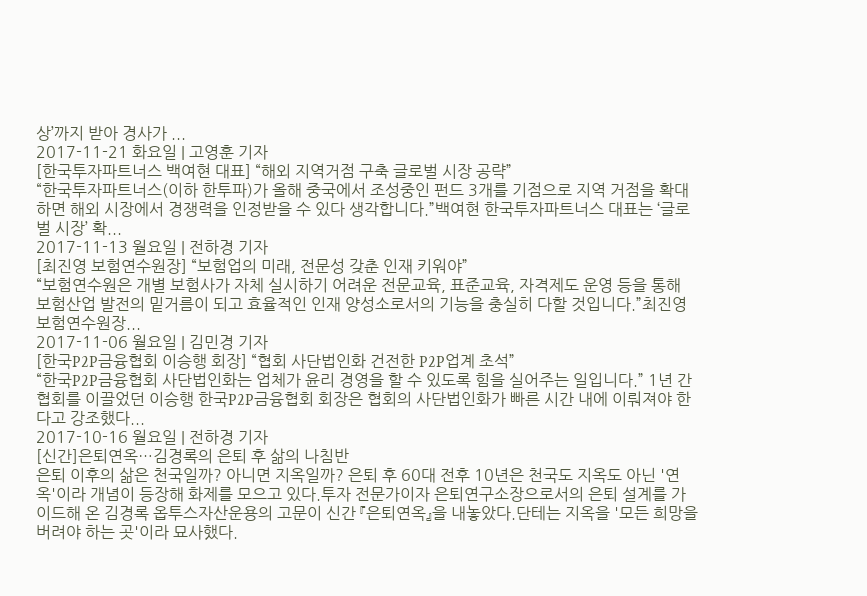상’까지 받아 경사가 ...
2017-11-21 화요일 | 고영훈 기자
[한국투자파트너스 백여현 대표] “해외 지역거점 구축 글로벌 시장 공략”
“한국투자파트너스(이하 한투파)가 올해 중국에서 조성중인 펀드 3개를 기점으로 지역 거점을 확대하면 해외 시장에서 경쟁력을 인정받을 수 있다 생각합니다.”백여현 한국투자파트너스 대표는 ‘글로벌 시장’ 확...
2017-11-13 월요일 | 전하경 기자
[최진영 보험연수원장] “보험업의 미래, 전문성 갖춘 인재 키워야”
“보험연수원은 개별 보험사가 자체 실시하기 어려운 전문교육, 표준교육, 자격제도 운영 등을 통해 보험산업 발전의 밑거름이 되고 효율적인 인재 양성소로서의 기능을 충실히 다할 것입니다.”최진영 보험연수원장...
2017-11-06 월요일 | 김민경 기자
[한국P2P금융협회 이승행 회장] “협회 사단법인화 건전한 P2P업계 초석”
“한국P2P금융협회 사단법인화는 업체가 윤리 경영을 할 수 있도록 힘을 실어주는 일입니다.” 1년 간 협회를 이끌었던 이승행 한국P2P금융협회 회장은 협회의 사단법인화가 빠른 시간 내에 이뤄져야 한다고 강조했다...
2017-10-16 월요일 | 전하경 기자
[신간]은퇴연옥…김경록의 은퇴 후 삶의 나침반
은퇴 이후의 삶은 천국일까? 아니면 지옥일까? 은퇴 후 60대 전후 10년은 천국도 지옥도 아닌 '연옥'이라 개념이 등장해 화제를 모으고 있다.투자 전문가이자 은퇴연구소장으로서의 은퇴 설계를 가이드해 온 김경록 옵투스자산운용의 고문이 신간 『은퇴연옥』을 내놓았다.단테는 지옥을 '모든 희망을 버려야 하는 곳'이라 묘사했다.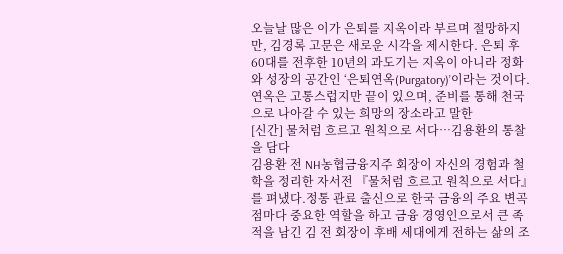오늘날 많은 이가 은퇴를 지옥이라 부르며 절망하지만, 김경록 고문은 새로운 시각을 제시한다. 은퇴 후 60대를 전후한 10년의 과도기는 지옥이 아니라 정화와 성장의 공간인 ‘은퇴연옥(Purgatory)’이라는 것이다. 연옥은 고통스럽지만 끝이 있으며, 준비를 통해 천국으로 나아갈 수 있는 희망의 장소라고 말한
[신간] 물처럼 흐르고 원칙으로 서다…김용환의 통찰을 담다
김용환 전 NH농협금융지주 회장이 자신의 경험과 철학을 정리한 자서전 『물처럼 흐르고 원칙으로 서다』를 펴냈다.정통 관료 출신으로 한국 금융의 주요 변곡점마다 중요한 역할을 하고 금융 경영인으로서 큰 족적을 남긴 김 전 회장이 후배 세대에게 전하는 삶의 조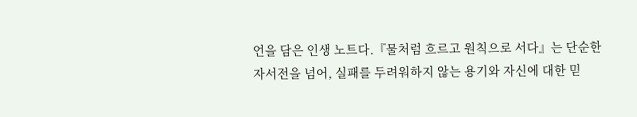언을 담은 인생 노트다.『물처럼 흐르고 원칙으로 서다』는 단순한 자서전을 넘어, 실패를 두려워하지 않는 용기와 자신에 대한 믿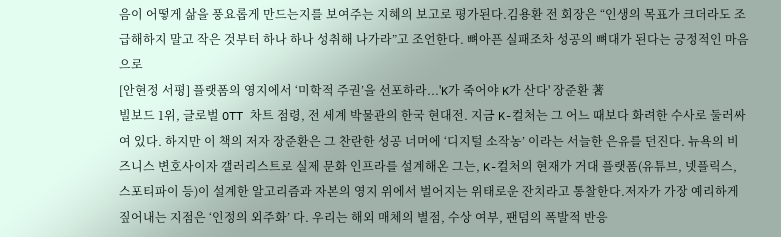음이 어떻게 삶을 풍요롭게 만드는지를 보여주는 지혜의 보고로 평가된다.김용환 전 회장은 “인생의 목표가 크더라도 조급해하지 말고 작은 것부터 하나 하나 성취해 나가라”고 조언한다. 뼈아픈 실패조차 성공의 뼈대가 된다는 긍정적인 마음으로
[안현정 서평] 플랫폼의 영지에서 ‘미학적 주권’을 선포하라...'K가 죽어야 K가 산다' 장준환 著
빌보드 1위, 글로벌 OTT 차트 점령, 전 세계 박물관의 한국 현대전. 지금 K-컬처는 그 어느 때보다 화려한 수사로 둘러싸여 있다. 하지만 이 책의 저자 장준환은 그 찬란한 성공 너머에 ‘디지털 소작농’ 이라는 서늘한 은유를 던진다. 뉴욕의 비즈니스 변호사이자 갤러리스트로 실제 문화 인프라를 설계해온 그는, K-컬처의 현재가 거대 플랫폼(유튜브, 넷플릭스, 스포티파이 등)이 설계한 알고리즘과 자본의 영지 위에서 벌어지는 위태로운 잔치라고 통찰한다.저자가 가장 예리하게 짚어내는 지점은 ‘인정의 외주화’ 다. 우리는 해외 매체의 별점, 수상 여부, 팬덤의 폭발적 반응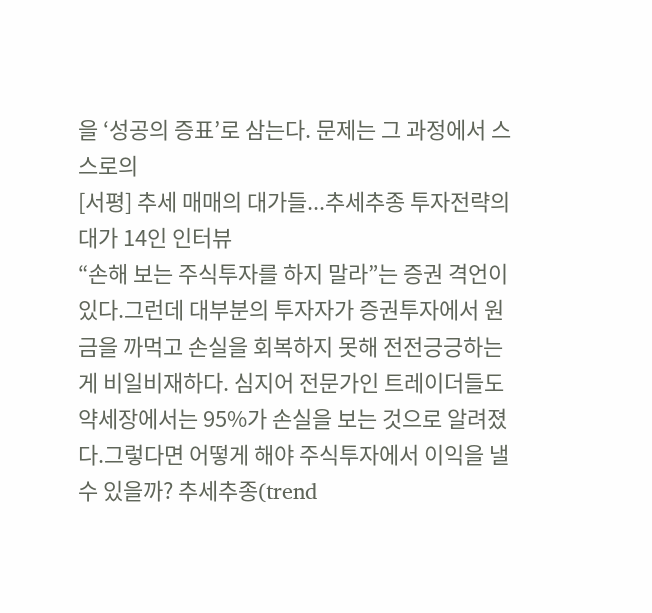을 ‘성공의 증표’로 삼는다. 문제는 그 과정에서 스스로의
[서평] 추세 매매의 대가들...추세추종 투자전략의 대가 14인 인터뷰
“손해 보는 주식투자를 하지 말라”는 증권 격언이 있다.그런데 대부분의 투자자가 증권투자에서 원금을 까먹고 손실을 회복하지 못해 전전긍긍하는 게 비일비재하다. 심지어 전문가인 트레이더들도 약세장에서는 95%가 손실을 보는 것으로 알려졌다.그렇다면 어떻게 해야 주식투자에서 이익을 낼 수 있을까? 추세추종(trend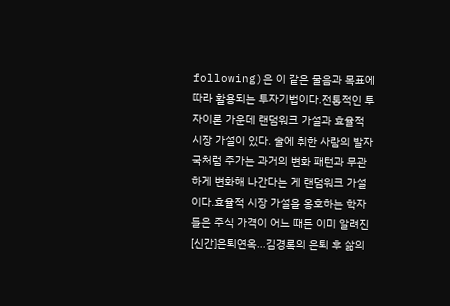following)은 이 같은 물음과 목표에 따라 활용되는 투자기법이다.전통적인 투자이론 가운데 랜덤워크 가설과 효율적 시장 가설이 있다. 술에 취한 사람의 발자국처럼 주가는 과거의 변화 패턴과 무관하게 변화해 나간다는 게 랜덤워크 가설이다.효율적 시장 가설을 옹호하는 학자들은 주식 가격이 어느 때든 이미 알려진
[신간]은퇴연옥…김경록의 은퇴 후 삶의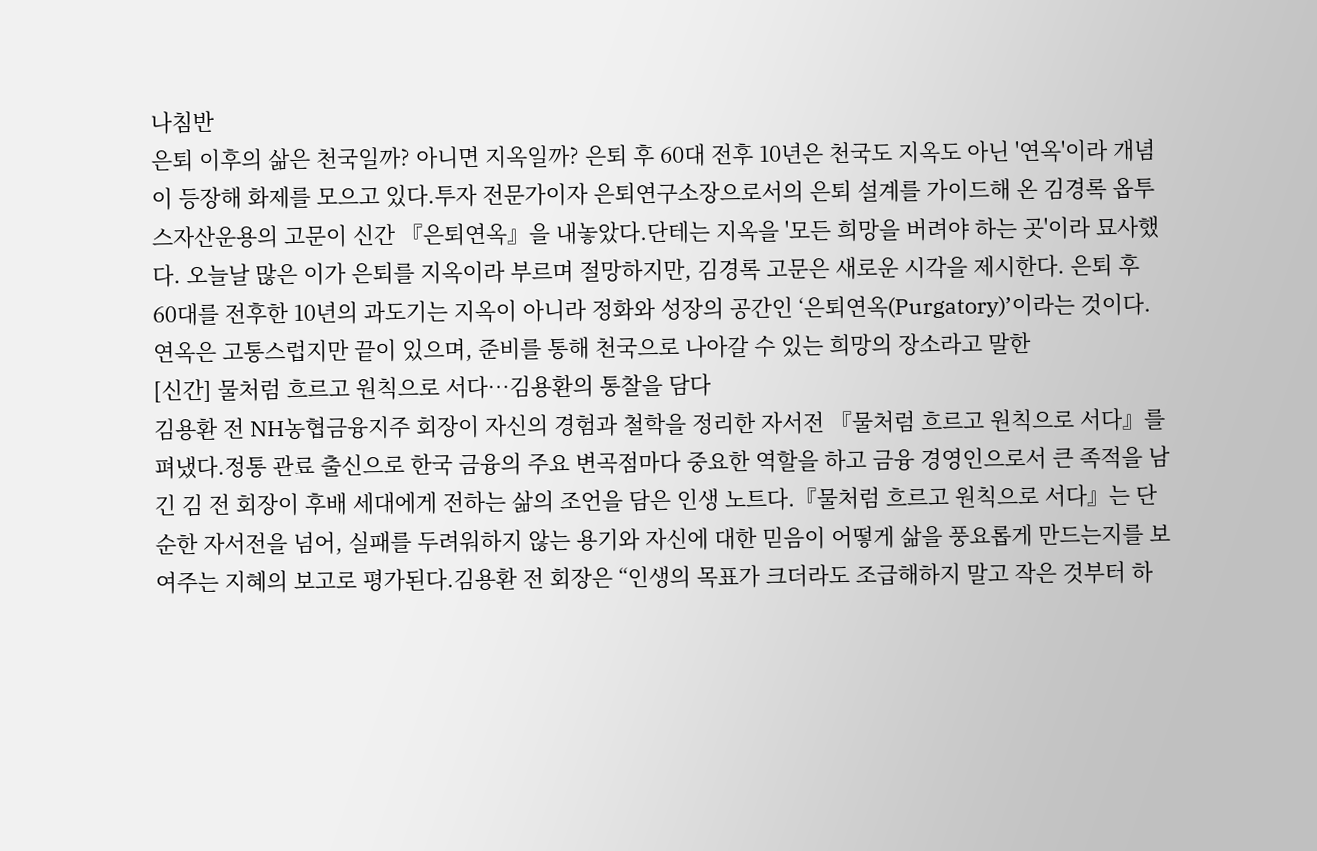나침반
은퇴 이후의 삶은 천국일까? 아니면 지옥일까? 은퇴 후 60대 전후 10년은 천국도 지옥도 아닌 '연옥'이라 개념이 등장해 화제를 모으고 있다.투자 전문가이자 은퇴연구소장으로서의 은퇴 설계를 가이드해 온 김경록 옵투스자산운용의 고문이 신간 『은퇴연옥』을 내놓았다.단테는 지옥을 '모든 희망을 버려야 하는 곳'이라 묘사했다. 오늘날 많은 이가 은퇴를 지옥이라 부르며 절망하지만, 김경록 고문은 새로운 시각을 제시한다. 은퇴 후 60대를 전후한 10년의 과도기는 지옥이 아니라 정화와 성장의 공간인 ‘은퇴연옥(Purgatory)’이라는 것이다. 연옥은 고통스럽지만 끝이 있으며, 준비를 통해 천국으로 나아갈 수 있는 희망의 장소라고 말한
[신간] 물처럼 흐르고 원칙으로 서다…김용환의 통찰을 담다
김용환 전 NH농협금융지주 회장이 자신의 경험과 철학을 정리한 자서전 『물처럼 흐르고 원칙으로 서다』를 펴냈다.정통 관료 출신으로 한국 금융의 주요 변곡점마다 중요한 역할을 하고 금융 경영인으로서 큰 족적을 남긴 김 전 회장이 후배 세대에게 전하는 삶의 조언을 담은 인생 노트다.『물처럼 흐르고 원칙으로 서다』는 단순한 자서전을 넘어, 실패를 두려워하지 않는 용기와 자신에 대한 믿음이 어떻게 삶을 풍요롭게 만드는지를 보여주는 지혜의 보고로 평가된다.김용환 전 회장은 “인생의 목표가 크더라도 조급해하지 말고 작은 것부터 하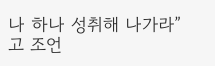나 하나 성취해 나가라”고 조언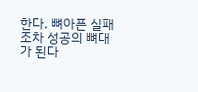한다. 뼈아픈 실패조차 성공의 뼈대가 된다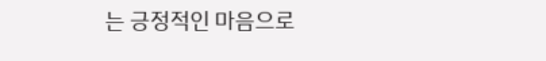는 긍정적인 마음으로